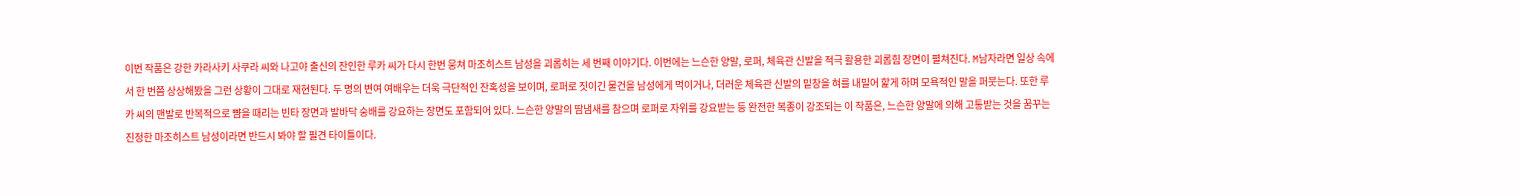이번 작품은 강한 카라사키 사쿠라 씨와 나고야 출신의 잔인한 루카 씨가 다시 한번 뭉쳐 마조히스트 남성을 괴롭히는 세 번째 이야기다. 이번에는 느슨한 양말, 로퍼, 체육관 신발을 적극 활용한 괴롭힘 장면이 펼쳐진다. M남자라면 일상 속에서 한 번쯤 상상해봤을 그런 상황이 그대로 재현된다. 두 명의 변여 여배우는 더욱 극단적인 잔혹성을 보이며, 로퍼로 짓이긴 물건을 남성에게 먹이거나, 더러운 체육관 신발의 밑창을 혀를 내밀어 핥게 하며 모욕적인 말을 퍼붓는다. 또한 루카 씨의 맨발로 반복적으로 뺨을 때리는 빈타 장면과 발바닥 숭배를 강요하는 장면도 포함되어 있다. 느슨한 양말의 땀냄새를 참으며 로퍼로 자위를 강요받는 등 완전한 복종이 강조되는 이 작품은, 느슨한 양말에 의해 고통받는 것을 꿈꾸는 진정한 마조히스트 남성이라면 반드시 봐야 할 필견 타이틀이다.